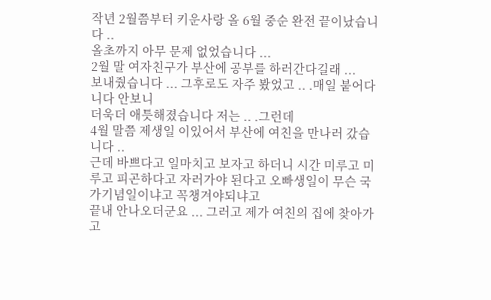작년 2월쯤부터 키운사랑 올 6월 중순 완전 끝이났습니다 ..
올초까지 아무 문제 없었습니다 ...
2월 말 여자친구가 부산에 공부를 하러간다길래 ...
보내줬습니다 ... 그후로도 자주 봤었고 .. .매일 붙어다니다 안보니
더욱더 애틋해졌습니다 저는 .. .그런데
4월 말쯤 제생일 이있어서 부산에 여친을 만나러 갔습니다 ..
근데 바쁘다고 일마치고 보자고 하더니 시간 미루고 미루고 피곤하다고 자러가야 된다고 오빠생일이 무슨 국가기념일이냐고 꼭챙겨야되냐고
끝내 안나오더군요 ... 그러고 제가 여친의 집에 찾아가고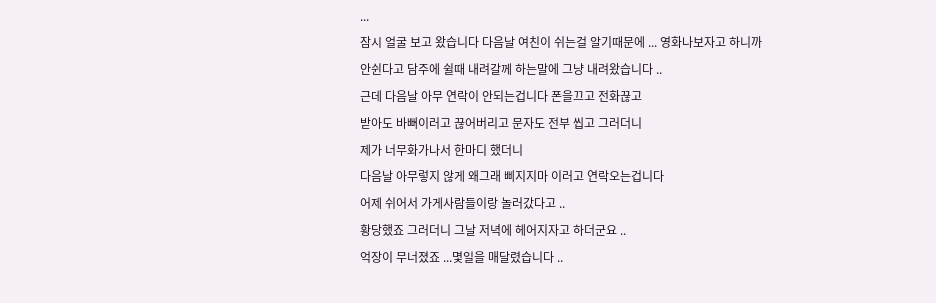...
잠시 얼굴 보고 왔습니다 다음날 여친이 쉬는걸 알기때문에 ... 영화나보자고 하니까
안쉰다고 담주에 쉴때 내려갈께 하는말에 그냥 내려왔습니다 ..
근데 다음날 아무 연락이 안되는겁니다 폰을끄고 전화끊고
받아도 바뻐이러고 끊어버리고 문자도 전부 씹고 그러더니
제가 너무화가나서 한마디 했더니
다음날 아무렇지 않게 왜그래 삐지지마 이러고 연락오는겁니다
어제 쉬어서 가게사람들이랑 놀러갔다고 ..
황당했죠 그러더니 그날 저녁에 헤어지자고 하더군요 ..
억장이 무너졌죠 ...몇일을 매달렸습니다 ..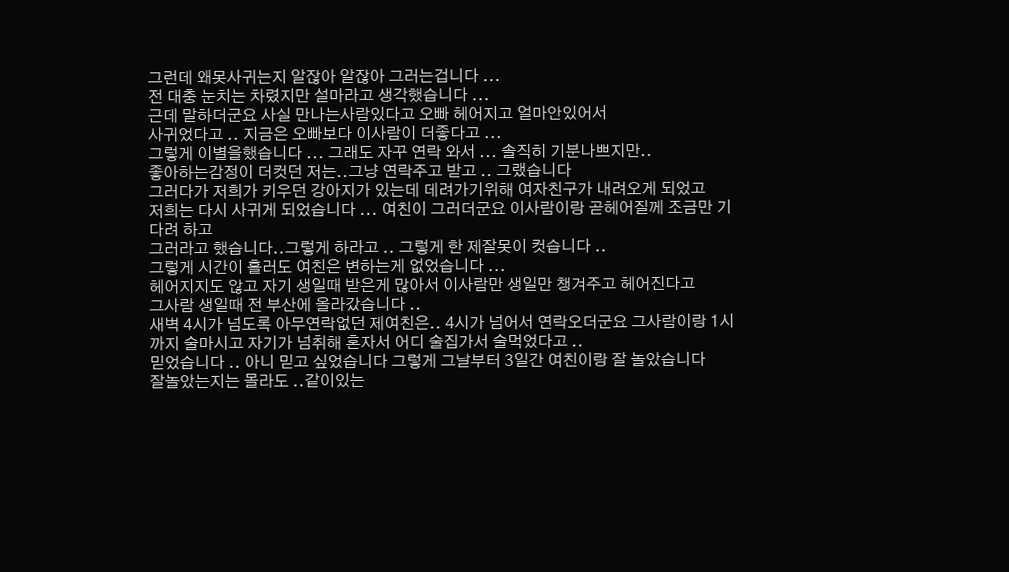그런데 왜못사귀는지 알잖아 알잖아 그러는겁니다 ...
전 대충 눈치는 차렸지만 설마라고 생각했습니다 ...
근데 말하더군요 사실 만나는사람있다고 오빠 헤어지고 얼마안있어서
사귀었다고 .. 지금은 오빠보다 이사람이 더좋다고 ...
그렇게 이별을했습니다 ... 그래도 자꾸 연락 와서 ... 솔직히 기분나쁘지만..
좋아하는감정이 더컷던 저는..그냥 연락주고 받고 .. 그랬습니다
그러다가 저희가 키우던 강아지가 있는데 데려가기위해 여자친구가 내려오게 되었고
저희는 다시 사귀게 되었습니다 ... 여친이 그러더군요 이사람이랑 곧헤어질께 조금만 기다려 하고
그러라고 했습니다..그렇게 하라고 .. 그렇게 한 제잘못이 컷습니다 ..
그렇게 시간이 흘러도 여친은 변하는게 없었습니다 ...
헤어지지도 않고 자기 생일때 받은게 많아서 이사람만 생일만 챙겨주고 헤어진다고
그사람 생일때 전 부산에 올라갔습니다 ..
새벽 4시가 넘도록 아무연락없던 제여친은.. 4시가 넘어서 연락오더군요 그사람이랑 1시까지 술마시고 자기가 넘취해 혼자서 어디 술집가서 술먹었다고 ..
믿었습니다 .. 아니 믿고 싶었습니다 그렇게 그날부터 3일간 여친이랑 잘 놀았습니다
잘놀았는지는 몰라도 ..같이있는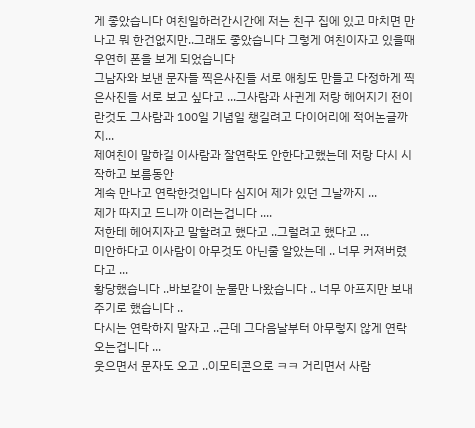게 좋았습니다 여친일하러간시간에 저는 친구 집에 있고 마치면 만나고 뭐 한건없지만..그래도 좋았습니다 그렇게 여친이자고 있을때 우연히 폰을 보게 되었습니다
그남자와 보낸 문자들 찍은사진들 서로 애칭도 만들고 다정하게 찍은사진들 서로 보고 싶다고 ...그사람과 사귄게 저랑 헤어지기 전이란것도 그사람과 100일 기념일 챙길려고 다이어리에 적어논글까지...
제여친이 말하길 이사람과 잘연락도 안한다고했는데 저랑 다시 시작하고 보름동안
계속 만나고 연락한것입니다 심지어 제가 있던 그날까지 ...
제가 따지고 드니까 이러는겁니다 ....
저한테 헤어지자고 말할려고 했다고 ..그럴려고 했다고 ...
미안하다고 이사람이 아무것도 아닌줄 알았는데 .. 너무 커져버렸다고 ...
황당했습니다 ..바보같이 눈물만 나왔습니다 .. 너무 아프지만 보내주기로 했습니다 ..
다시는 연락하지 말자고 ..근데 그다음날부터 아무렇지 않게 연락오는겁니다 ...
웃으면서 문자도 오고 ..이모티콘으로 ㅋㅋ 거리면서 사람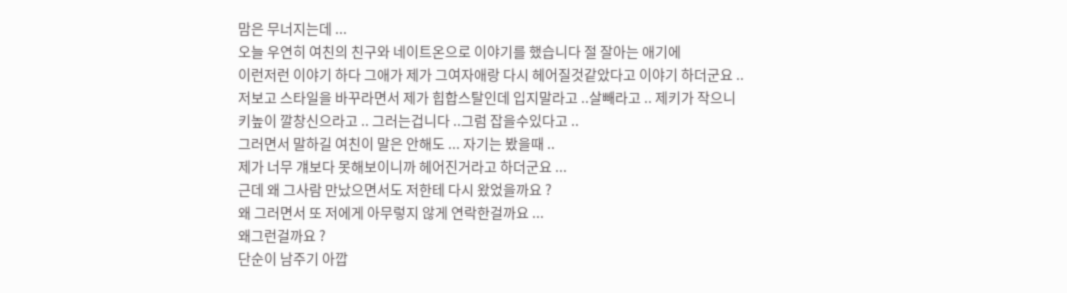맘은 무너지는데 ...
오늘 우연히 여친의 친구와 네이트온으로 이야기를 했습니다 절 잘아는 애기에
이런저런 이야기 하다 그애가 제가 그여자애랑 다시 헤어질것같았다고 이야기 하더군요 ..
저보고 스타일을 바꾸라면서 제가 힙합스탈인데 입지말라고 ..살빼라고 .. 제키가 작으니
키높이 깔창신으라고 .. 그러는겁니다 ..그럼 잡을수있다고 ..
그러면서 말하길 여친이 말은 안해도 ... 자기는 봤을때 ..
제가 너무 걔보다 못해보이니까 헤어진거라고 하더군요 ...
근데 왜 그사람 만났으면서도 저한테 다시 왔었을까요 ?
왜 그러면서 또 저에게 아무렇지 않게 연락한걸까요 ...
왜그런걸까요 ?
단순이 남주기 아깝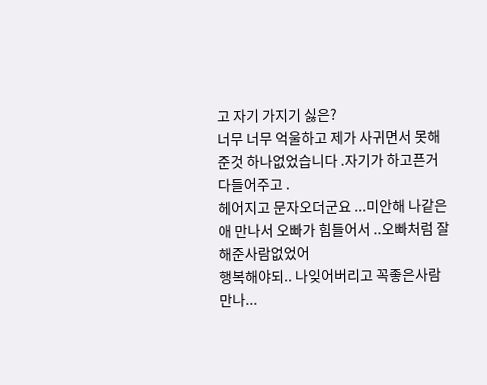고 자기 가지기 싫은?
너무 너무 억울하고 제가 사귀면서 못해준것 하나없었습니다 .자기가 하고픈거 다들어주고 .
헤어지고 문자오더군요 ...미안해 나같은애 만나서 오빠가 힘들어서 ..오빠처럼 잘해준사람없었어
행복해야되.. 나잊어버리고 꼭좋은사람 만나...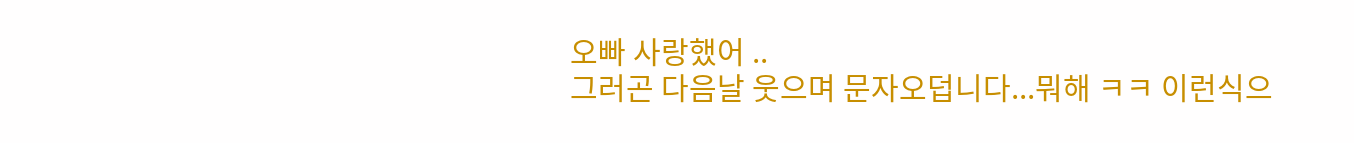오빠 사랑했어 ..
그러곤 다음날 웃으며 문자오덥니다...뭐해 ㅋㅋ 이런식으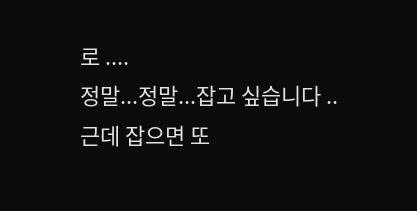로 ....
정말...정말...잡고 싶습니다 ..
근데 잡으면 또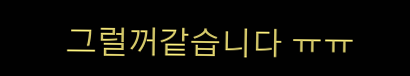그럴꺼같습니다 ㅠㅠ